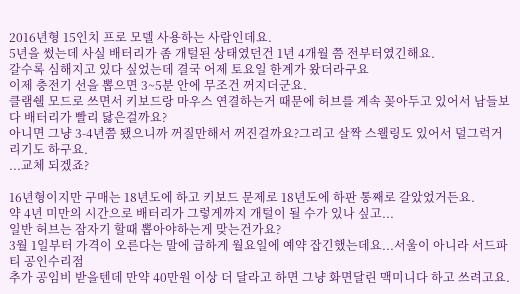2016년형 15인치 프로 모델 사용하는 사람인데요.
5년을 썼는데 사실 배터리가 좀 개털된 상태였던건 1년 4개월 쯤 전부터였긴해요.
갈수록 심해지고 있다 싶었는데 결국 어제 토요일 한계가 왔더라구요
이제 충전기 선을 뽑으면 3~5분 안에 무조건 꺼지더군요.
클램쉘 모드로 쓰면서 키보드랑 마우스 연결하는거 때문에 허브를 계속 꽂아두고 있어서 남들보다 배터리가 빨리 닳은걸까요?
아니면 그냥 3-4년쯤 됐으니까 꺼질만해서 꺼진걸까요?그리고 살짝 스웰링도 있어서 덜그럭거리기도 하구요.
...교체 되겠죠?

16년형이지만 구매는 18년도에 하고 키보드 문제로 18년도에 하판 통째로 갈았었거든요.
약 4년 미만의 시간으로 배터리가 그렇게까지 개털이 될 수가 있나 싶고...
일반 허브는 잠자기 할때 뽑아야하는게 맞는건가요?
3월 1일부터 가격이 오른다는 말에 급하게 월요일에 예약 잡긴했는데요...서울이 아니라 서드파티 공인수리점
추가 공임비 받을텐데 만약 40만원 이상 더 달라고 하면 그냥 화면달린 맥미니다 하고 쓰려고요.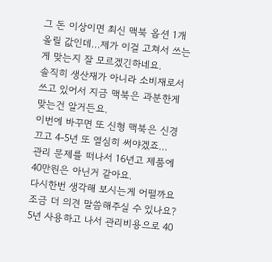그 돈 이상이면 최신 맥북 옵션 1개 올릴 값인데...제가 이걸 고쳐서 쓰는게 맞는지 잘 모르겠긴하네요.
솔직히 생산재가 아니라 소비재로서 쓰고 있어서 지금 맥북은 과분한게 맞는건 알거든요.
이번에 바꾸면 또 신형 맥북은 신경끄고 4-5년 또 열심히 써야겠죠...
관리 문제를 떠나서 16년고 제품에 40만원은 아닌거 같아요.
다시한번 생각해 보시는게 어떨까요
조금 더 의견 말씀해주실 수 있나요?
5년 사용하고 나서 관리비용으로 40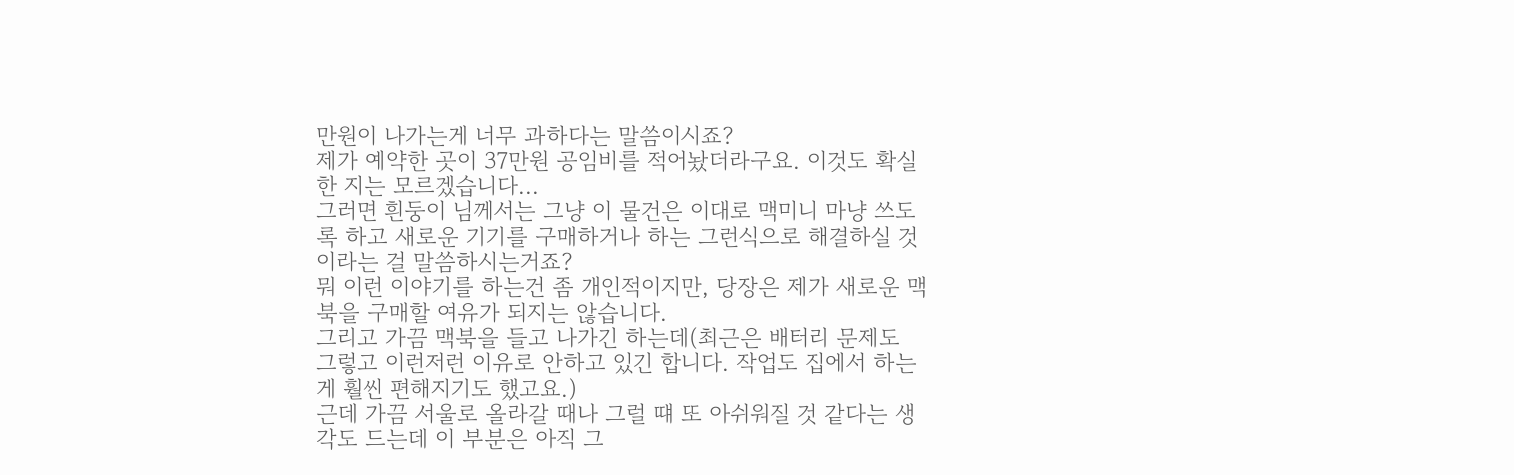만원이 나가는게 너무 과하다는 말씀이시죠?
제가 예약한 곳이 37만원 공임비를 적어놨더라구요. 이것도 확실한 지는 모르겠습니다...
그러면 흰둥이 님께서는 그냥 이 물건은 이대로 맥미니 마냥 쓰도록 하고 새로운 기기를 구매하거나 하는 그런식으로 해결하실 것이라는 걸 말씀하시는거죠?
뭐 이런 이야기를 하는건 좀 개인적이지만, 당장은 제가 새로운 맥북을 구매할 여유가 되지는 않습니다.
그리고 가끔 맥북을 들고 나가긴 하는데(최근은 배터리 문제도 그렇고 이런저런 이유로 안하고 있긴 합니다. 작업도 집에서 하는게 훨씬 편해지기도 했고요.)
근데 가끔 서울로 올라갈 때나 그럴 떄 또 아쉬워질 것 같다는 생각도 드는데 이 부분은 아직 그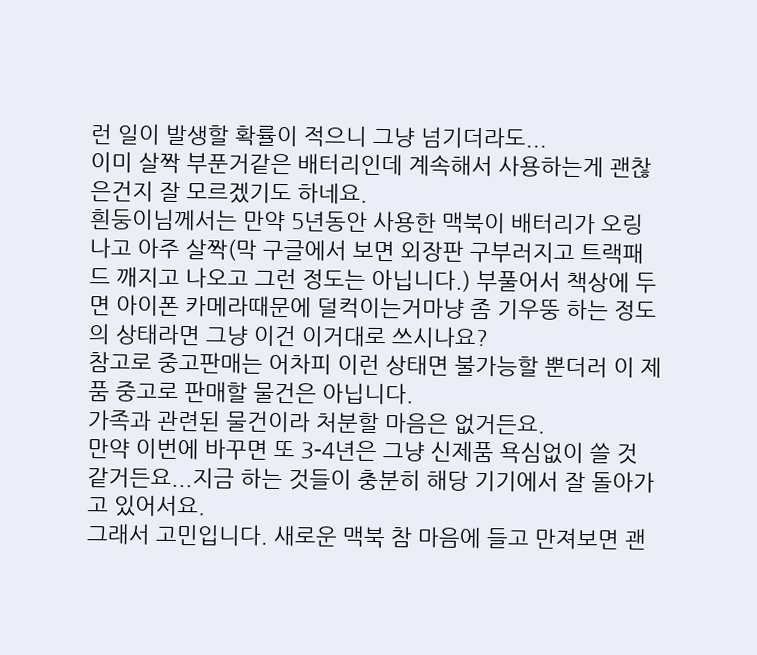런 일이 발생할 확률이 적으니 그냥 넘기더라도...
이미 살짝 부푼거같은 배터리인데 계속해서 사용하는게 괜찮은건지 잘 모르겠기도 하네요.
흰둥이님께서는 만약 5년동안 사용한 맥북이 배터리가 오링나고 아주 살짝(막 구글에서 보면 외장판 구부러지고 트랙패드 깨지고 나오고 그런 정도는 아닙니다.) 부풀어서 책상에 두면 아이폰 카메라때문에 덜컥이는거마냥 좀 기우뚱 하는 정도의 상태라면 그냥 이건 이거대로 쓰시나요?
참고로 중고판매는 어차피 이런 상태면 불가능할 뿐더러 이 제품 중고로 판매할 물건은 아닙니다.
가족과 관련된 물건이라 처분할 마음은 없거든요.
만약 이번에 바꾸면 또 3-4년은 그냥 신제품 욕심없이 쓸 것 같거든요...지금 하는 것들이 충분히 해당 기기에서 잘 돌아가고 있어서요.
그래서 고민입니다. 새로운 맥북 참 마음에 들고 만져보면 괜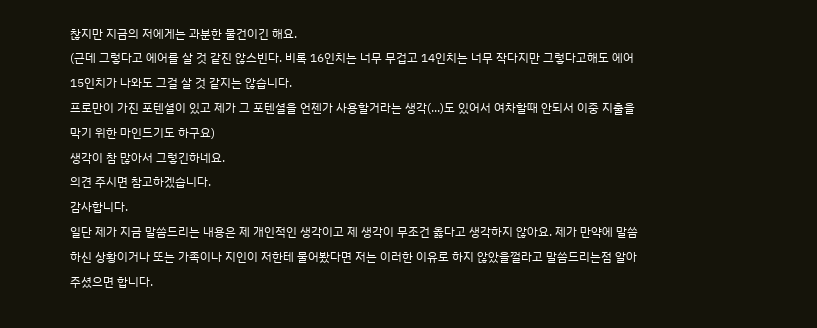찮지만 지금의 저에게는 과분한 물건이긴 해요.
(근데 그렇다고 에어를 살 것 같진 않스빈다. 비록 16인치는 너무 무겁고 14인치는 너무 작다지만 그렇다고해도 에어 15인치가 나와도 그걸 살 것 같지는 않습니다.
프로만이 가진 포텐셜이 있고 제가 그 포텐셜을 언젠가 사용할거라는 생각(...)도 있어서 여차할때 안되서 이중 지출을 막기 위한 마인드기도 하구요)
생각이 참 많아서 그렇긴하네요.
의견 주시면 참고하겠습니다.
감사합니다.
일단 제가 지금 말씀드리는 내용은 제 개인적인 생각이고 제 생각이 무조건 옳다고 생각하지 않아요. 제가 만약에 말씀하신 상황이거나 또는 가족이나 지인이 저한테 물어봤다면 저는 이러한 이유로 하지 않았을껄라고 말씀드리는점 알아주셨으면 합니다.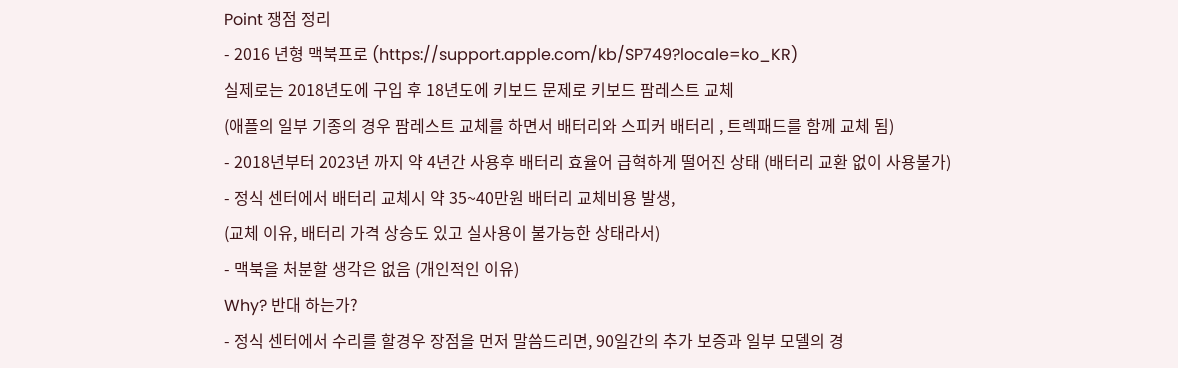Point 쟁점 정리
- 2016 년형 맥북프로 (https://support.apple.com/kb/SP749?locale=ko_KR)
실제로는 2018년도에 구입 후 18년도에 키보드 문제로 키보드 팜레스트 교체
(애플의 일부 기종의 경우 팜레스트 교체를 하면서 배터리와 스피커 배터리 , 트렉패드를 함께 교체 됨)
- 2018년부터 2023년 까지 약 4년간 사용후 배터리 효율어 급혁하게 떨어진 상태 (배터리 교환 없이 사용불가)
- 정식 센터에서 배터리 교체시 약 35~40만원 배터리 교체비용 발생,
(교체 이유, 배터리 가격 상승도 있고 실사용이 불가능한 상태라서)
- 맥북을 처분할 생각은 없음 (개인적인 이유)
Why? 반대 하는가?
- 정식 센터에서 수리를 할경우 장점을 먼저 말씀드리면, 90일간의 추가 보증과 일부 모델의 경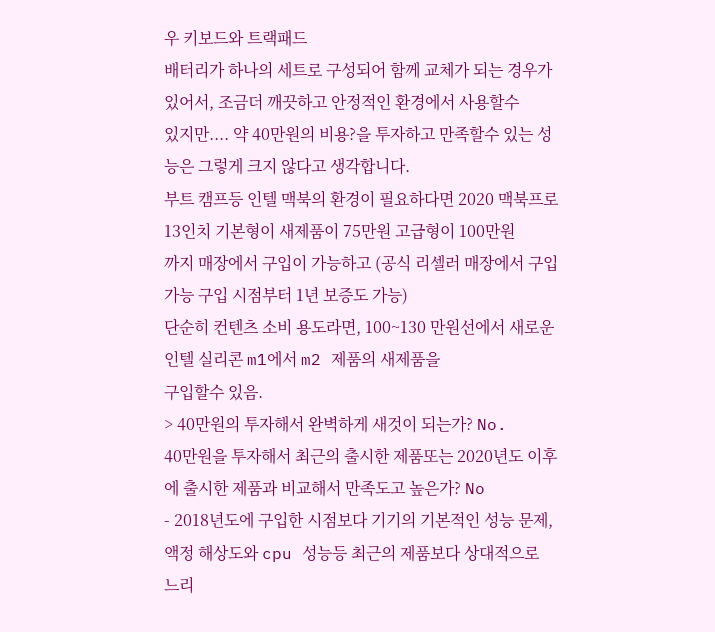우 키보드와 트랙패드
배터리가 하나의 세트로 구성되어 함께 교체가 되는 경우가 있어서, 조금더 깨끗하고 안정적인 환경에서 사용할수
있지만.... 약 40만원의 비용?을 투자하고 만족할수 있는 성능은 그렇게 크지 않다고 생각합니다.
부트 캠프등 인텔 맥북의 환경이 필요하다면 2020 맥북프로 13인치 기본형이 새제품이 75만원 고급형이 100만원
까지 매장에서 구입이 가능하고 (공식 리셀러 매장에서 구입 가능 구입 시점부터 1년 보증도 가능)
단순히 컨텐츠 소비 용도라면, 100~130 만원선에서 새로운 인텔 실리콘 m1에서 m2 제품의 새제품을
구입할수 있음.
> 40만원의 투자해서 완벽하게 새것이 되는가? No.
40만원을 투자해서 최근의 출시한 제품또는 2020년도 이후에 출시한 제품과 비교해서 만족도고 높은가? No
- 2018년도에 구입한 시점보다 기기의 기본적인 성능 문제, 액정 해상도와 cpu 성능등 최근의 제품보다 상대적으로
느리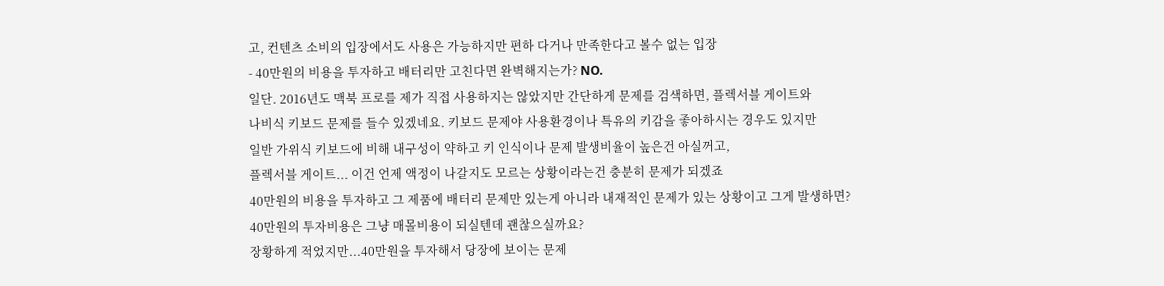고, 컨텐츠 소비의 입장에서도 사용은 가능하지만 편하 다거나 만족한다고 볼수 없는 입장
- 40만원의 비용을 투자하고 배터리만 고친다면 완벽해지는가? NO.
일단. 2016년도 맥북 프로를 제가 직접 사용하지는 않았지만 간단하게 문제를 검색하면, 플렉서블 게이트와
나비식 키보드 문제를 들수 있겠네요. 키보드 문제야 사용환경이나 특유의 키감을 좋아하시는 경우도 있지만
일반 가위식 키보드에 비해 내구성이 약하고 키 인식이나 문제 발생비율이 높은건 아실꺼고,
플렉서블 게이트... 이건 언제 액정이 나갈지도 모르는 상황이라는건 충분히 문제가 되겠죠
40만원의 비용을 투자하고 그 제품에 배터리 문제만 있는게 아니라 내재적인 문제가 있는 상황이고 그게 발생하면?
40만원의 투자비용은 그냥 매몰비용이 되실텐데 괜찮으실까요?
장황하게 적었지만...40만원을 투자해서 당장에 보이는 문제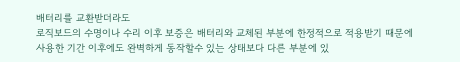배터리를 교환받더라도
로직보드의 수명이나 수리 이후 보증은 배터리와 교체된 부분에 한정적으로 적용받기 때문에
사용한 기간 이후에도 완벽하게 동작할수 있는 상태보다 다른 부분에 있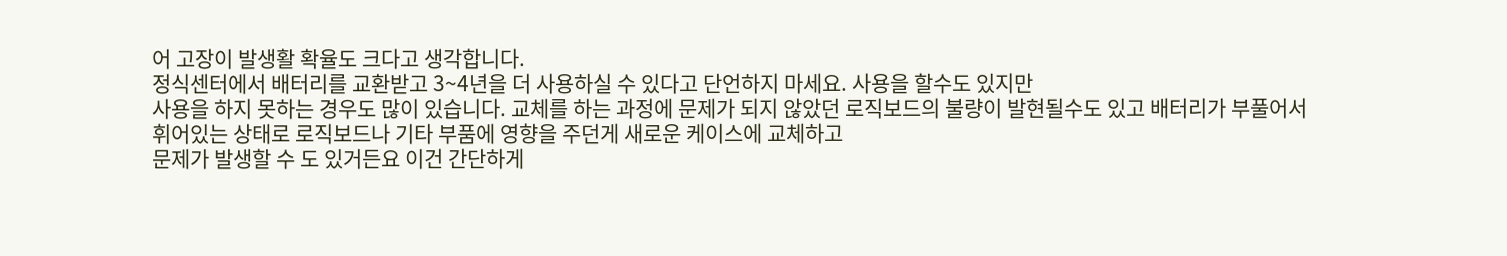어 고장이 발생활 확율도 크다고 생각합니다.
정식센터에서 배터리를 교환받고 3~4년을 더 사용하실 수 있다고 단언하지 마세요. 사용을 할수도 있지만
사용을 하지 못하는 경우도 많이 있습니다. 교체를 하는 과정에 문제가 되지 않았던 로직보드의 불량이 발현될수도 있고 배터리가 부풀어서 휘어있는 상태로 로직보드나 기타 부품에 영향을 주던게 새로운 케이스에 교체하고
문제가 발생할 수 도 있거든요 이건 간단하게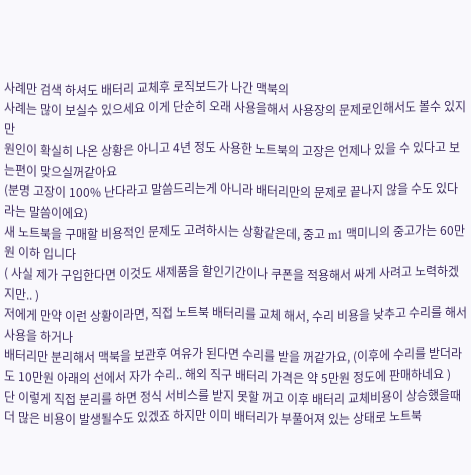사례만 검색 하셔도 배터리 교체후 로직보드가 나간 맥북의
사례는 많이 보실수 있으세요 이게 단순히 오래 사용을해서 사용장의 문제로인해서도 볼수 있지만
원인이 확실히 나온 상황은 아니고 4년 정도 사용한 노트북의 고장은 언제나 있을 수 있다고 보는편이 맞으실꺼같아요
(분명 고장이 100% 난다라고 말씀드리는게 아니라 배터리만의 문제로 끝나지 않을 수도 있다라는 말씀이에요)
새 노트북을 구매할 비용적인 문제도 고려하시는 상황같은데, 중고 m1 맥미니의 중고가는 60만원 이하 입니다
( 사실 제가 구입한다면 이것도 새제품을 할인기간이나 쿠폰을 적용해서 싸게 사려고 노력하겠지만.. )
저에게 만약 이런 상황이라면, 직접 노트북 배터리를 교체 해서, 수리 비용을 낮추고 수리를 해서 사용을 하거나
배터리만 분리해서 맥북을 보관후 여유가 된다면 수리를 받을 꺼같가요, (이후에 수리를 받더라도 10만원 아래의 선에서 자가 수리.. 해외 직구 배터리 가격은 약 5만원 정도에 판매하네요 )
단 이렇게 직접 분리를 하면 정식 서비스를 받지 못할 꺼고 이후 배터리 교체비용이 상승했을때 더 많은 비용이 발생될수도 있겠죠 하지만 이미 배터리가 부풀어져 있는 상태로 노트북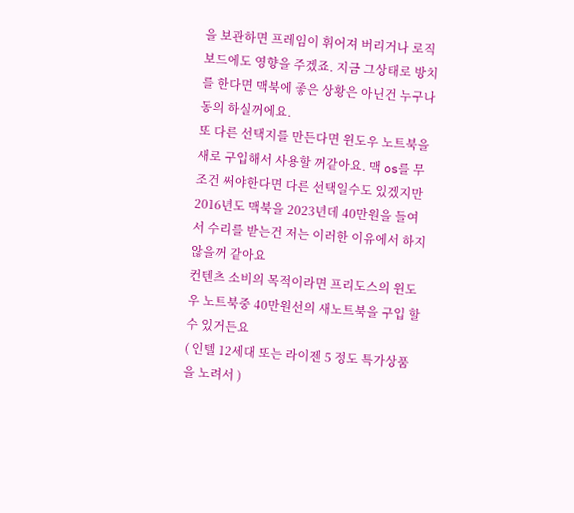을 보관하면 프레임이 휘어져 버리거나 로직보드에도 영향을 주겠죠. 지금 그상태로 방치를 한다면 맥북에 좋은 상황은 아닌건 누구나 동의 하실꺼에요.
또 다른 선택지를 만든다면 윈도우 노트북을 새로 구입해서 사용할 꺼같아요. 맥 os를 무조건 써야한다면 다른 선택일수도 있겠지만 2016년도 맥북을 2023년데 40만원을 들여서 수리를 받는건 저는 이러한 이유에서 하지 않을꺼 같아요
컨텐츠 소비의 목적이라면 프리도스의 윈도우 노트북중 40만원선의 새노트북을 구입 할수 있거든요
( 인텔 12세대 또는 라이젠 5 정도 특가상품을 노려서 )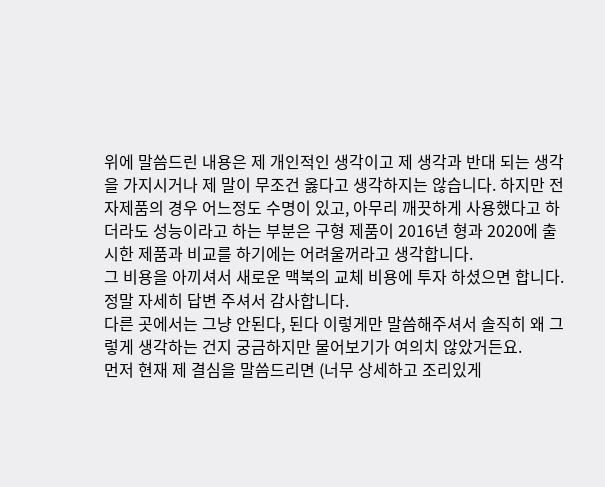위에 말씀드린 내용은 제 개인적인 생각이고 제 생각과 반대 되는 생각을 가지시거나 제 말이 무조건 옳다고 생각하지는 않습니다. 하지만 전자제품의 경우 어느정도 수명이 있고, 아무리 깨끗하게 사용했다고 하더라도 성능이라고 하는 부분은 구형 제품이 2016년 형과 2020에 출시한 제품과 비교를 하기에는 어려울꺼라고 생각합니다.
그 비용을 아끼셔서 새로운 맥북의 교체 비용에 투자 하셨으면 합니다.
정말 자세히 답변 주셔서 감사합니다.
다른 곳에서는 그냥 안된다, 된다 이렇게만 말씀해주셔서 솔직히 왜 그렇게 생각하는 건지 궁금하지만 물어보기가 여의치 않았거든요.
먼저 현재 제 결심을 말씀드리면 (너무 상세하고 조리있게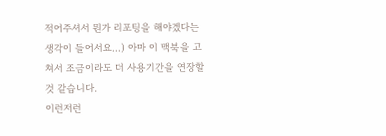적어주셔서 뭔가 리포팅을 해야겠다는 생각이 들어서요...) 아마 이 맥북을 고쳐서 조금이라도 더 사용기간을 연장할 것 같습니다.
이런저런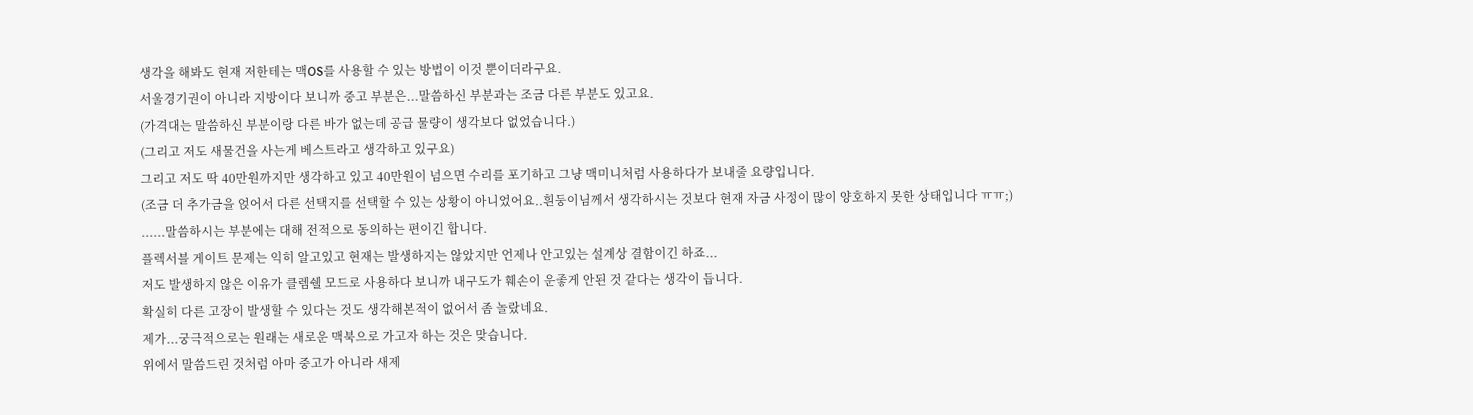생각을 해봐도 현재 저한테는 맥OS를 사용할 수 있는 방법이 이것 뿐이더라구요.
서울경기권이 아니라 지방이다 보니까 중고 부분은...말씀하신 부분과는 조금 다른 부분도 있고요.
(가격대는 말씀하신 부분이랑 다른 바가 없는데 공급 물량이 생각보다 없었습니다.)
(그리고 저도 새물건을 사는게 베스트라고 생각하고 있구요)
그리고 저도 딱 40만원까지만 생각하고 있고 40만원이 넘으면 수리를 포기하고 그냥 맥미니처럼 사용하다가 보내줄 요량입니다.
(조금 더 추가금을 얹어서 다른 선택지를 선택할 수 있는 상황이 아니었어요..흰둥이님께서 생각하시는 것보다 현재 자금 사정이 많이 양호하지 못한 상태입니다 ㅠㅠ;)
......말씀하시는 부분에는 대해 전적으로 동의하는 편이긴 합니다.
플렉서블 게이트 문제는 익히 알고있고 현재는 발생하지는 않았지만 언제나 안고있는 설계상 결함이긴 하죠...
저도 발생하지 않은 이유가 클렘쉘 모드로 사용하다 보니까 내구도가 훼손이 운좋게 안된 것 같다는 생각이 듭니다.
확실히 다른 고장이 발생할 수 있다는 것도 생각해본적이 없어서 좀 놀랐네요.
제가...궁극적으로는 원래는 새로운 맥북으로 가고자 하는 것은 맞습니다.
위에서 말씀드린 것처럼 아마 중고가 아니라 새제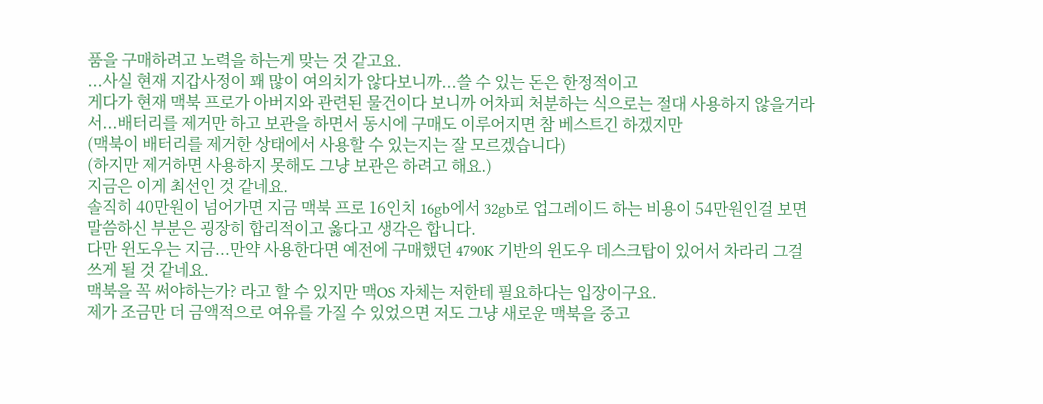품을 구매하려고 노력을 하는게 맞는 것 같고요.
...사실 현재 지갑사정이 꽤 많이 여의치가 않다보니까...쓸 수 있는 돈은 한정적이고
게다가 현재 맥북 프로가 아버지와 관련된 물건이다 보니까 어차피 처분하는 식으로는 절대 사용하지 않을거라서...배터리를 제거만 하고 보관을 하면서 동시에 구매도 이루어지면 참 베스트긴 하겠지만
(맥북이 배터리를 제거한 상태에서 사용할 수 있는지는 잘 모르겠습니다)
(하지만 제거하면 사용하지 못해도 그냥 보관은 하려고 해요.)
지금은 이게 최선인 것 같네요.
솔직히 40만원이 넘어가면 지금 맥북 프로 16인치 16gb에서 32gb로 업그레이드 하는 비용이 54만원인걸 보면 말씀하신 부분은 굉장히 합리적이고 옳다고 생각은 합니다.
다만 윈도우는 지금...만약 사용한다면 예전에 구매했던 4790K 기반의 윈도우 데스크탑이 있어서 차라리 그걸 쓰게 될 것 같네요.
맥북을 꼭 써야하는가? 라고 할 수 있지만 맥OS 자체는 저한테 필요하다는 입장이구요.
제가 조금만 더 금액적으로 여유를 가질 수 있었으면 저도 그냥 새로운 맥북을 중고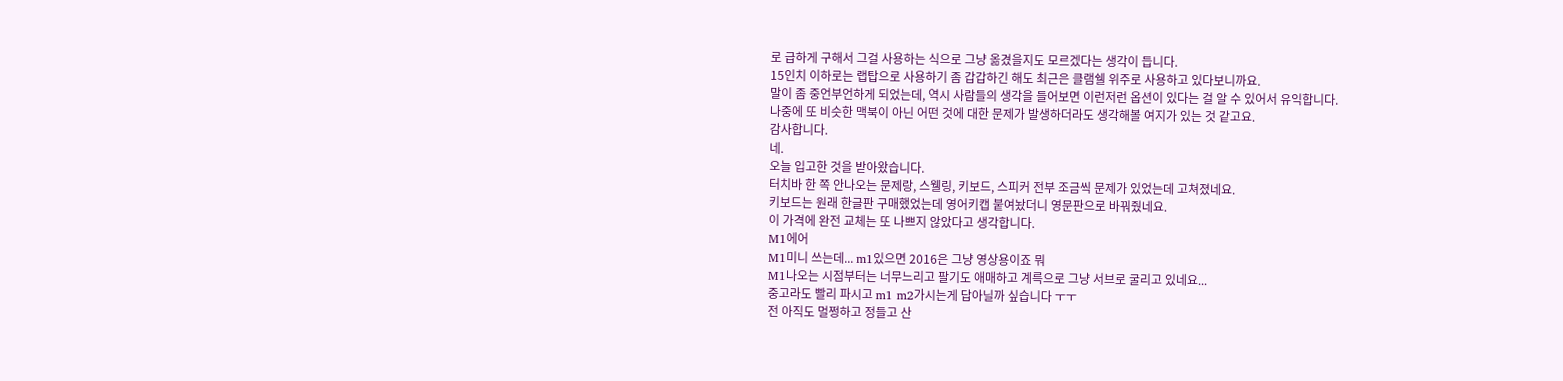로 급하게 구해서 그걸 사용하는 식으로 그냥 옮겼을지도 모르겠다는 생각이 듭니다.
15인치 이하로는 랩탑으로 사용하기 좀 갑갑하긴 해도 최근은 클램쉘 위주로 사용하고 있다보니까요.
말이 좀 중언부언하게 되었는데, 역시 사람들의 생각을 들어보면 이런저런 옵션이 있다는 걸 알 수 있어서 유익합니다.
나중에 또 비슷한 맥북이 아닌 어떤 것에 대한 문제가 발생하더라도 생각해볼 여지가 있는 것 같고요.
감사합니다.
네.
오늘 입고한 것을 받아왔습니다.
터치바 한 쪽 안나오는 문제랑, 스웰링, 키보드, 스피커 전부 조금씩 문제가 있었는데 고쳐졌네요.
키보드는 원래 한글판 구매했었는데 영어키캡 붙여놨더니 영문판으로 바꿔줬네요.
이 가격에 완전 교체는 또 나쁘지 않았다고 생각합니다.
M1에어
M1미니 쓰는데... m1있으면 2016은 그냥 영상용이죠 뭐
M1나오는 시점부터는 너무느리고 팔기도 애매하고 계륵으로 그냥 서브로 굴리고 있네요...
중고라도 빨리 파시고 m1 m2가시는게 답아닐까 싶습니다 ㅜㅜ
전 아직도 멀쩡하고 정들고 산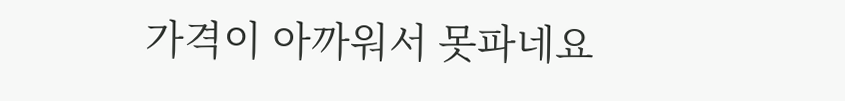가격이 아까워서 못파네요